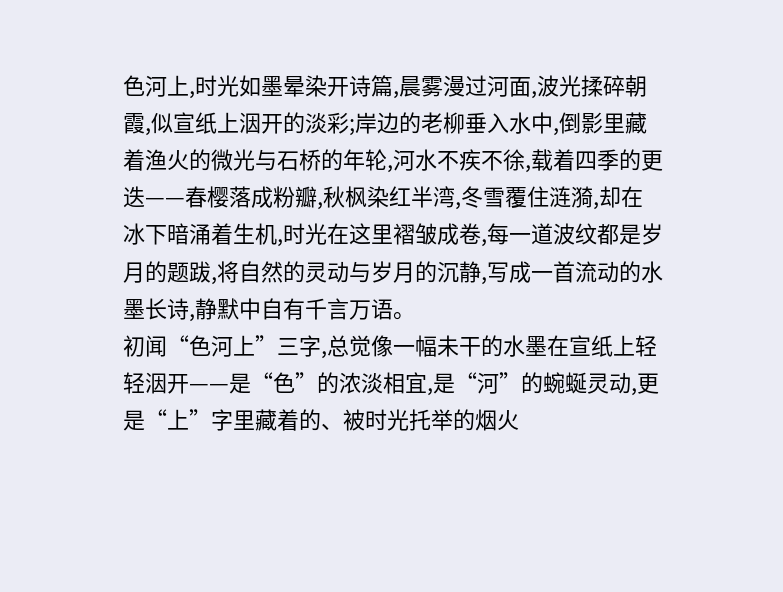色河上,时光如墨晕染开诗篇,晨雾漫过河面,波光揉碎朝霞,似宣纸上洇开的淡彩;岸边的老柳垂入水中,倒影里藏着渔火的微光与石桥的年轮,河水不疾不徐,载着四季的更迭——春樱落成粉瓣,秋枫染红半湾,冬雪覆住涟漪,却在冰下暗涌着生机,时光在这里褶皱成卷,每一道波纹都是岁月的题跋,将自然的灵动与岁月的沉静,写成一首流动的水墨长诗,静默中自有千言万语。
初闻“色河上”三字,总觉像一幅未干的水墨在宣纸上轻轻洇开——是“色”的浓淡相宜,是“河”的蜿蜒灵动,更是“上”字里藏着的、被时光托举的烟火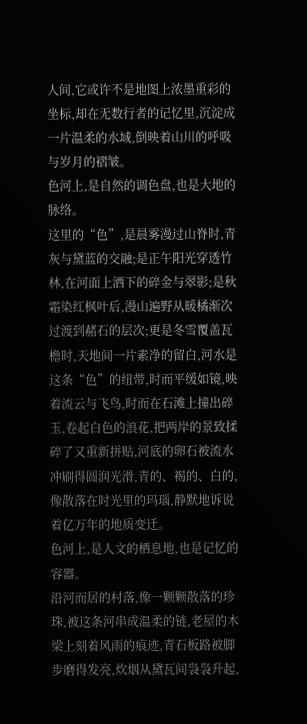人间,它或许不是地图上浓墨重彩的坐标,却在无数行者的记忆里,沉淀成一片温柔的水域,倒映着山川的呼吸与岁月的褶皱。
色河上,是自然的调色盘,也是大地的脉络。
这里的“色”,是晨雾漫过山脊时,青灰与黛蓝的交融;是正午阳光穿透竹林,在河面上洒下的碎金与翠影;是秋霜染红枫叶后,漫山遍野从暖橘渐次过渡到赭石的层次;更是冬雪覆盖瓦檐时,天地间一片素净的留白,河水是这条“色”的纽带,时而平缓如镜,映着流云与飞鸟,时而在石滩上撞出碎玉,卷起白色的浪花,把两岸的景致揉碎了又重新拼贴,河底的卵石被流水冲刷得圆润光滑,青的、褐的、白的,像散落在时光里的玛瑙,静默地诉说着亿万年的地质变迁。
色河上,是人文的栖息地,也是记忆的容器。
沿河而居的村落,像一颗颗散落的珍珠,被这条河串成温柔的链,老屋的木梁上刻着风雨的痕迹,青石板路被脚步磨得发亮,炊烟从黛瓦间袅袅升起,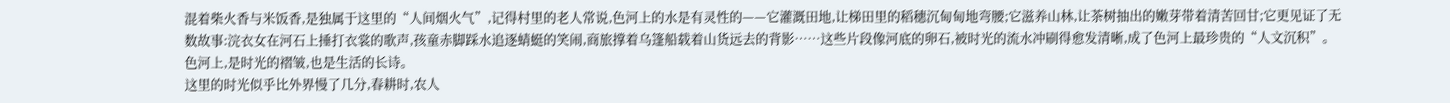混着柴火香与米饭香,是独属于这里的“人间烟火气”,记得村里的老人常说,色河上的水是有灵性的——它灌溉田地,让梯田里的稻穗沉甸甸地弯腰;它滋养山林,让茶树抽出的嫩芽带着清苦回甘;它更见证了无数故事:浣衣女在河石上捶打衣裳的歌声,孩童赤脚踩水追逐蜻蜓的笑闹,商旅撑着乌篷船载着山货远去的背影……这些片段像河底的卵石,被时光的流水冲刷得愈发清晰,成了色河上最珍贵的“人文沉积”。
色河上,是时光的褶皱,也是生活的长诗。
这里的时光似乎比外界慢了几分,春耕时,农人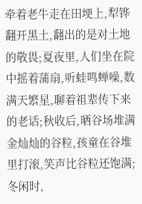牵着老牛走在田埂上,犁铧翻开黑土,翻出的是对土地的敬畏;夏夜里,人们坐在院中摇着蒲扇,听蛙鸣蝉噪,数满天繁星,聊着祖辈传下来的老话;秋收后,晒谷场堆满金灿灿的谷粒,孩童在谷堆里打滚,笑声比谷粒还饱满;冬闲时,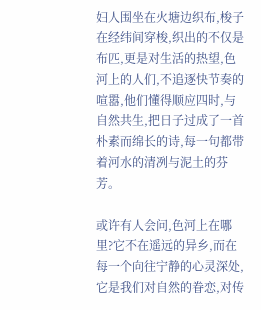妇人围坐在火塘边织布,梭子在经纬间穿梭,织出的不仅是布匹,更是对生活的热望,色河上的人们,不追逐快节奏的喧嚣,他们懂得顺应四时,与自然共生,把日子过成了一首朴素而绵长的诗,每一句都带着河水的清冽与泥土的芬芳。

或许有人会问,色河上在哪里?它不在遥远的异乡,而在每一个向往宁静的心灵深处,它是我们对自然的眷恋,对传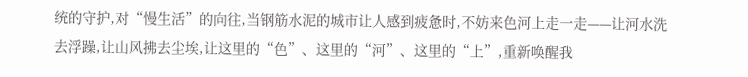统的守护,对“慢生活”的向往,当钢筋水泥的城市让人感到疲惫时,不妨来色河上走一走——让河水洗去浮躁,让山风拂去尘埃,让这里的“色”、这里的“河”、这里的“上”,重新唤醒我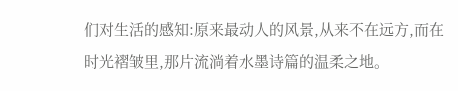们对生活的感知:原来最动人的风景,从来不在远方,而在时光褶皱里,那片流淌着水墨诗篇的温柔之地。